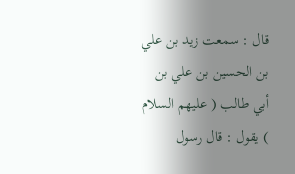قال : سمعت زيد بن علي بن الحسين بن علي بن أبي طالب ( عليهم السلام ) يقول : قال رسول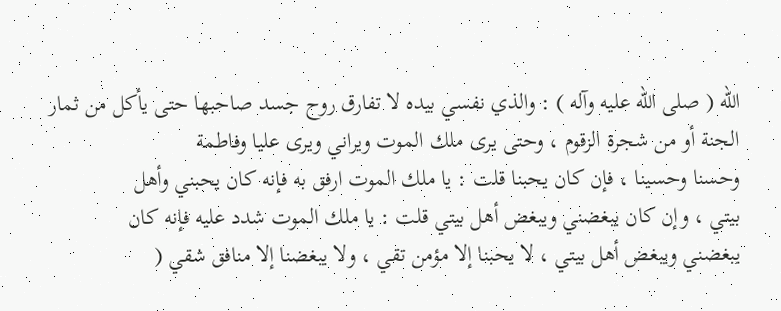الله ( صلى الله عليه وآله ) : والذي نفسي بيده لا تفارق روح جسد صاحبها حتى يأكل من ثمار
الجنة أو من شجرة الزقوم ، وحتى يرى ملك الموت ويراني ويرى عليا وفاطمة
وحسنا وحسينا ، فإن كان يحبنا قلت : يا ملك الموت ارفق به فإنه كان يحبني وأهل
بيتي ، وإن كان يبغضني ويبغض أهل بيتي قلت : يا ملك الموت شدد عليه فإنه كان
يبغضني ويبغض أهل بيتي ، لا يحبنا إلا مؤمن تقي ، ولا يبغضنا إلا منافق شقي (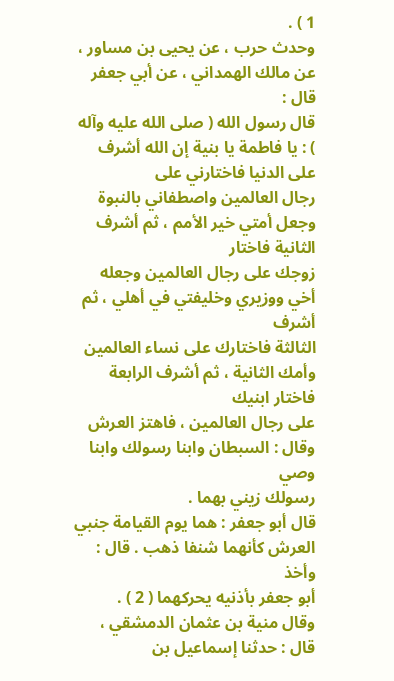1 ) .
وحدث حرب ، عن يحيى بن مساور ، عن مالك الهمداني ، عن أبي جعفر قال :
قال رسول الله ( صلى الله عليه وآله ) : يا فاطمة يا بنية إن الله أشرف على الدنيا فاختارني على
رجال العالمين واصطفاني بالنبوة وجعل أمتي خير الأمم ، ثم أشرف الثانية فاختار
زوجك على رجال العالمين وجعله أخي ووزيري وخليفتي في أهلي ، ثم أشرف
الثالثة فاختارك على نساء العالمين وأمك الثانية ، ثم أشرف الرابعة فاختار ابنيك
على رجال العالمين ، فاهتز العرش وقال : السبطان وابنا رسولك وابنا وصي
رسولك زيني بهما .
قال أبو جعفر : هما يوم القيامة جنبي العرش كأنهما شنفا ذهب . قال : وأخذ
أبو جعفر بأذنيه يحركهما ( 2 ) .
وقال منية بن عثمان الدمشقي ، قال : حدثنا إسماعيل بن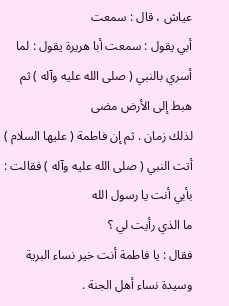عياش ، قال : سمعت
أبي يقول : سمعت أبا هريرة يقول : لما أسري بالنبي ( صلى الله عليه وآله ) ثم هبط إلى الأرض مضى
لذلك زمان . ثم إن فاطمة ( عليها السلام ) أتت النبي ( صلى الله عليه وآله ) فقالت : بأبي أنت يا رسول الله
ما الذي رأيت لي ؟
فقال : يا فاطمة أنت خير نساء البرية وسيدة نساء أهل الجنة .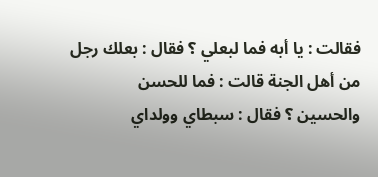فقالت : يا أبه فما لبعلي ؟ فقال : بعلك رجل من أهل الجنة قالت : فما للحسن
والحسين ؟ فقال : سبطاي وولداي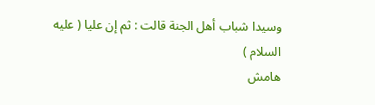وسيدا شباب أهل الجنة قالت : ثم إن عليا ( عليه السلام )
هامش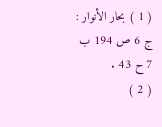( 1 ) بحار الأنوار : ج 6 ص 194 ب 7 ح 43 .
( 2 )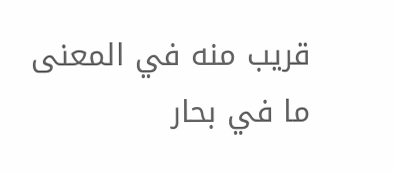قريب منه في المعنى ما في بحار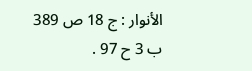الأنوار : ج 18 ص 389 ب 3 ح 97 .